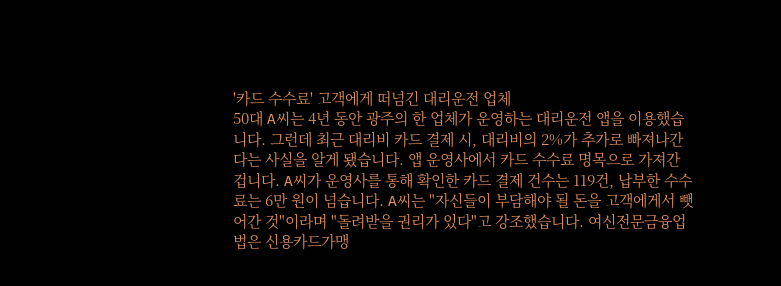'카드 수수료' 고객에게 떠넘긴 대리운전 업체
50대 A씨는 4년 동안 광주의 한 업체가 운영하는 대리운전 앱을 이용했습니다. 그런데 최근 대리비 카드 결제 시, 대리비의 2%가 추가로 빠져나간다는 사실을 알게 됐습니다. 앱 운영사에서 카드 수수료 명목으로 가져간 겁니다. A씨가 운영사를 통해 확인한 카드 결제 건수는 119건, 납부한 수수료는 6만 원이 넘습니다. A씨는 "자신들이 부담해야 될 돈을 고객에게서 뺏어간 것"이라며 "돌려받을 권리가 있다"고 강조했습니다. 여신전문금융업법은 신용카드가맹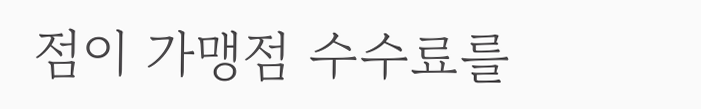점이 가맹점 수수료를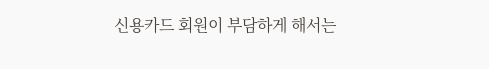신용카드 회원이 부담하게 해서는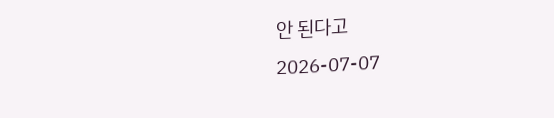안 된다고
2026-07-07